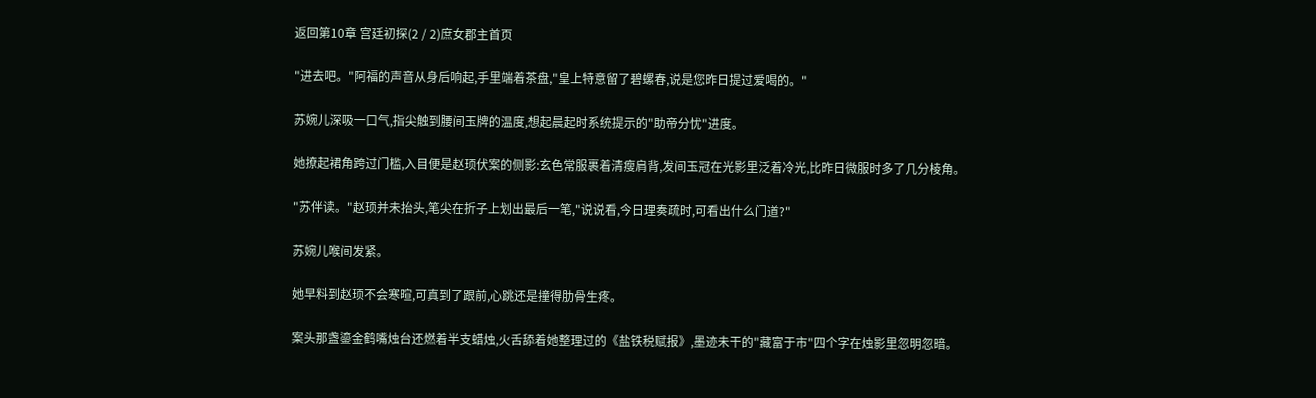返回第10章 宫廷初探(2 / 2)庶女郡主首页

"进去吧。"阿福的声音从身后响起,手里端着茶盘,"皇上特意留了碧螺春,说是您昨日提过爱喝的。"

苏婉儿深吸一口气,指尖触到腰间玉牌的温度,想起晨起时系统提示的"助帝分忧"进度。

她撩起裙角跨过门槛,入目便是赵顼伏案的侧影:玄色常服裹着清瘦肩背,发间玉冠在光影里泛着冷光,比昨日微服时多了几分棱角。

"苏伴读。"赵顼并未抬头,笔尖在折子上划出最后一笔,"说说看,今日理奏疏时,可看出什么门道?"

苏婉儿喉间发紧。

她早料到赵顼不会寒暄,可真到了跟前,心跳还是撞得肋骨生疼。

案头那盏鎏金鹤嘴烛台还燃着半支蜡烛,火舌舔着她整理过的《盐铁税赋报》,墨迹未干的"藏富于市"四个字在烛影里忽明忽暗。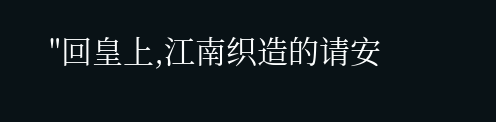"回皇上,江南织造的请安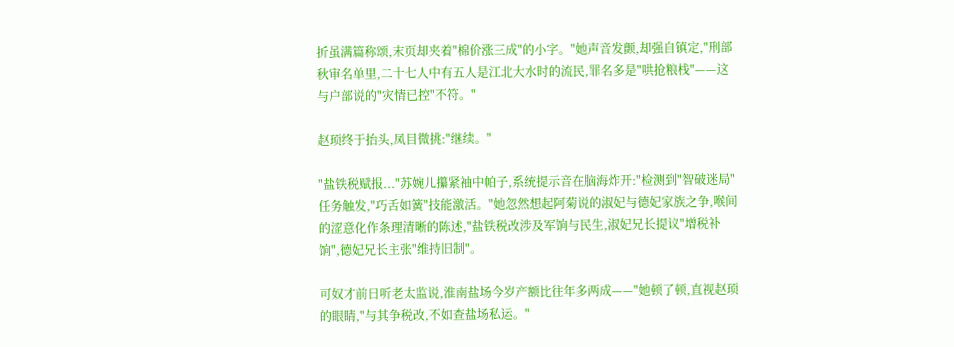折虽满篇称颂,末页却夹着"棉价涨三成"的小字。"她声音发颤,却强自镇定,"刑部秋审名单里,二十七人中有五人是江北大水时的流民,罪名多是"哄抢粮栈"——这与户部说的"灾情已控"不符。"

赵顼终于抬头,凤目微挑:"继续。"

"盐铁税赋报..."苏婉儿攥紧袖中帕子,系统提示音在脑海炸开:"检测到"智破迷局"任务触发,"巧舌如簧"技能激活。"她忽然想起阿菊说的淑妃与德妃家族之争,喉间的涩意化作条理清晰的陈述,"盐铁税改涉及军饷与民生,淑妃兄长提议"增税补饷",德妃兄长主张"维持旧制"。

可奴才前日听老太监说,淮南盐场今岁产额比往年多两成——"她顿了顿,直视赵顼的眼睛,"与其争税改,不如查盐场私运。"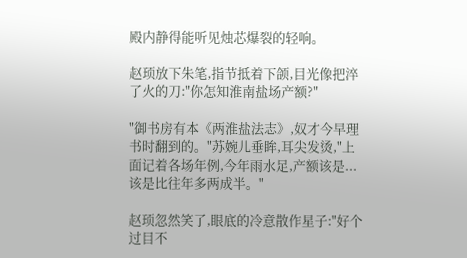殿内静得能听见烛芯爆裂的轻响。

赵顼放下朱笔,指节抵着下颌,目光像把淬了火的刀:"你怎知淮南盐场产额?"

"御书房有本《两淮盐法志》,奴才今早理书时翻到的。"苏婉儿垂眸,耳尖发烫,"上面记着各场年例,今年雨水足,产额该是...该是比往年多两成半。"

赵顼忽然笑了,眼底的冷意散作星子:"好个过目不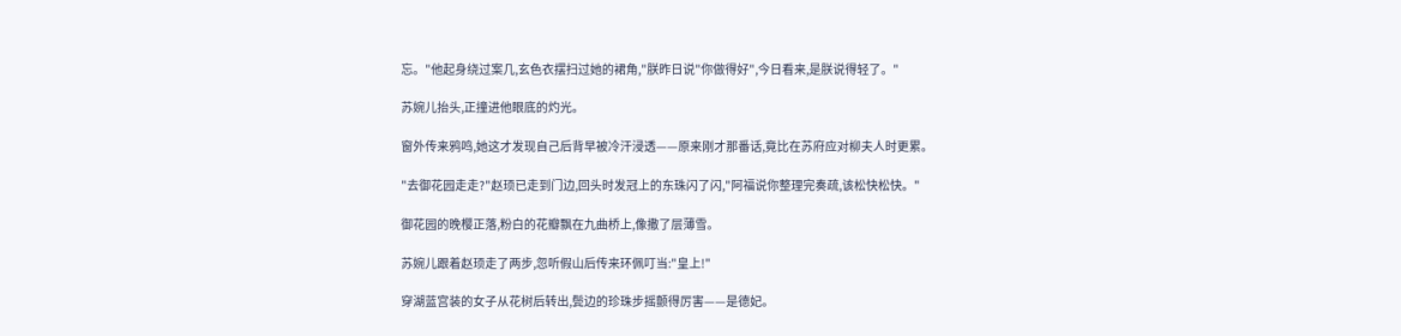忘。"他起身绕过案几,玄色衣摆扫过她的裙角,"朕昨日说"你做得好",今日看来,是朕说得轻了。"

苏婉儿抬头,正撞进他眼底的灼光。

窗外传来鸦鸣,她这才发现自己后背早被冷汗浸透——原来刚才那番话,竟比在苏府应对柳夫人时更累。

"去御花园走走?"赵顼已走到门边,回头时发冠上的东珠闪了闪,"阿福说你整理完奏疏,该松快松快。"

御花园的晚樱正落,粉白的花瓣飘在九曲桥上,像撒了层薄雪。

苏婉儿跟着赵顼走了两步,忽听假山后传来环佩叮当:"皇上!"

穿湖蓝宫装的女子从花树后转出,鬓边的珍珠步摇颤得厉害——是德妃。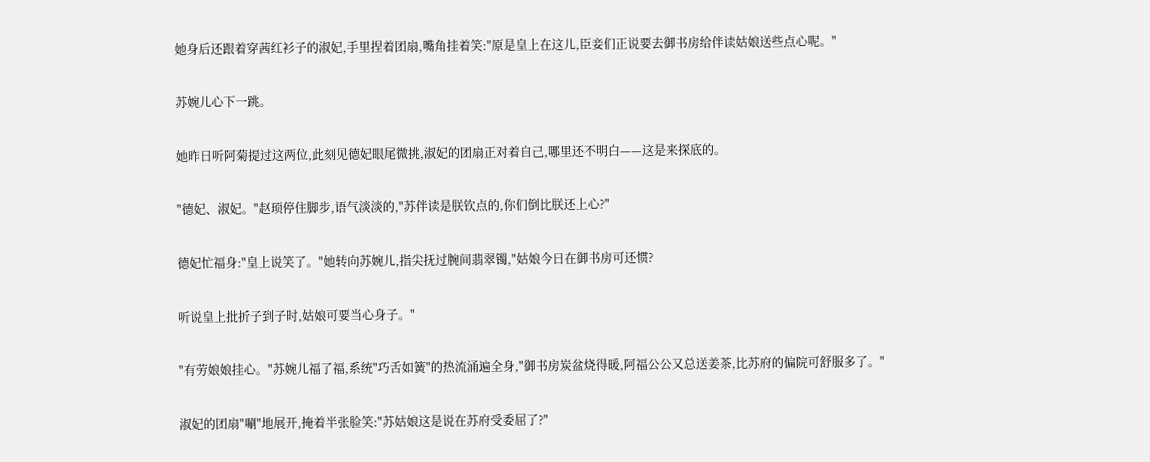她身后还跟着穿茜红衫子的淑妃,手里捏着团扇,嘴角挂着笑:"原是皇上在这儿,臣妾们正说要去御书房给伴读姑娘送些点心呢。"

苏婉儿心下一跳。

她昨日听阿菊提过这两位,此刻见德妃眼尾微挑,淑妃的团扇正对着自己,哪里还不明白——这是来探底的。

"德妃、淑妃。"赵顼停住脚步,语气淡淡的,"苏伴读是朕钦点的,你们倒比朕还上心?"

德妃忙福身:"皇上说笑了。"她转向苏婉儿,指尖抚过腕间翡翠镯,"姑娘今日在御书房可还惯?

听说皇上批折子到子时,姑娘可要当心身子。"

"有劳娘娘挂心。"苏婉儿福了福,系统"巧舌如簧"的热流涌遍全身,"御书房炭盆烧得暖,阿福公公又总送姜茶,比苏府的偏院可舒服多了。"

淑妃的团扇"唰"地展开,掩着半张脸笑:"苏姑娘这是说在苏府受委屈了?"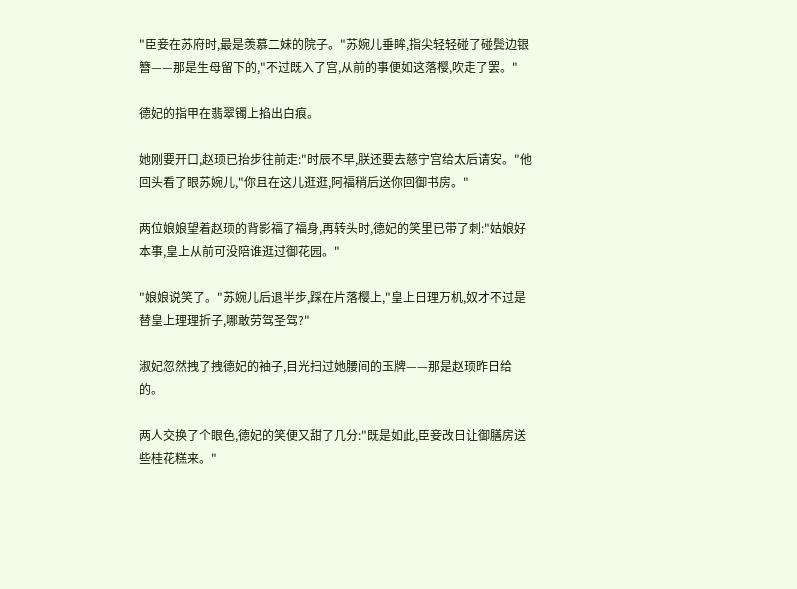"臣妾在苏府时,最是羡慕二妹的院子。"苏婉儿垂眸,指尖轻轻碰了碰鬓边银簪——那是生母留下的,"不过既入了宫,从前的事便如这落樱,吹走了罢。"

德妃的指甲在翡翠镯上掐出白痕。

她刚要开口,赵顼已抬步往前走:"时辰不早,朕还要去慈宁宫给太后请安。"他回头看了眼苏婉儿,"你且在这儿逛逛,阿福稍后送你回御书房。"

两位娘娘望着赵顼的背影福了福身,再转头时,德妃的笑里已带了刺:"姑娘好本事,皇上从前可没陪谁逛过御花园。"

"娘娘说笑了。"苏婉儿后退半步,踩在片落樱上,"皇上日理万机,奴才不过是替皇上理理折子,哪敢劳驾圣驾?"

淑妃忽然拽了拽德妃的袖子,目光扫过她腰间的玉牌——那是赵顼昨日给的。

两人交换了个眼色,德妃的笑便又甜了几分:"既是如此,臣妾改日让御膳房送些桂花糕来。"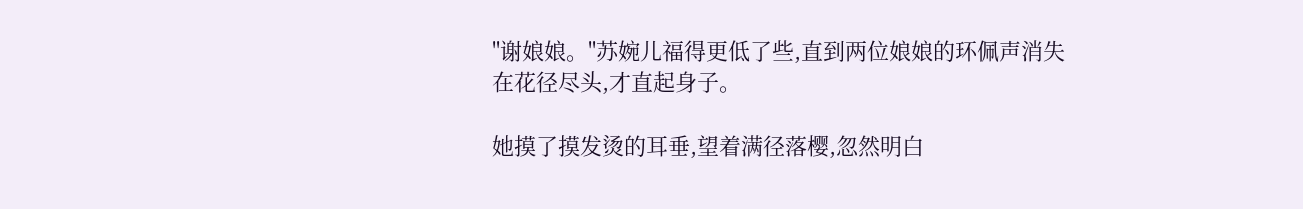"谢娘娘。"苏婉儿福得更低了些,直到两位娘娘的环佩声消失在花径尽头,才直起身子。

她摸了摸发烫的耳垂,望着满径落樱,忽然明白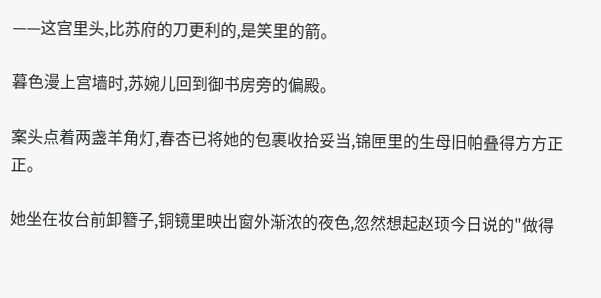——这宫里头,比苏府的刀更利的,是笑里的箭。

暮色漫上宫墙时,苏婉儿回到御书房旁的偏殿。

案头点着两盏羊角灯,春杏已将她的包裹收拾妥当,锦匣里的生母旧帕叠得方方正正。

她坐在妆台前卸簪子,铜镜里映出窗外渐浓的夜色,忽然想起赵顼今日说的"做得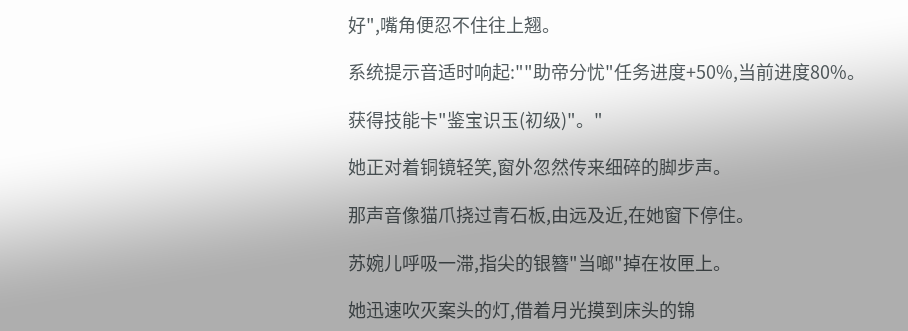好",嘴角便忍不住往上翘。

系统提示音适时响起:""助帝分忧"任务进度+50%,当前进度80%。

获得技能卡"鉴宝识玉(初级)"。"

她正对着铜镜轻笑,窗外忽然传来细碎的脚步声。

那声音像猫爪挠过青石板,由远及近,在她窗下停住。

苏婉儿呼吸一滞,指尖的银簪"当啷"掉在妆匣上。

她迅速吹灭案头的灯,借着月光摸到床头的锦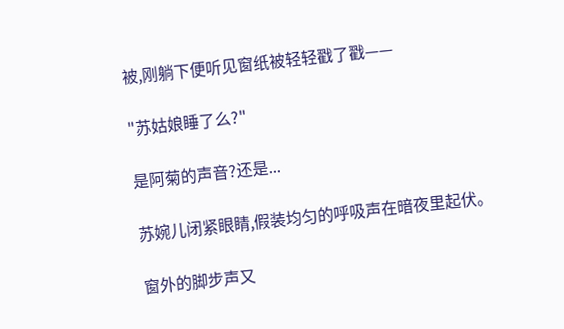被,刚躺下便听见窗纸被轻轻戳了戳——

"苏姑娘睡了么?"

是阿菊的声音?还是...

苏婉儿闭紧眼睛,假装均匀的呼吸声在暗夜里起伏。

窗外的脚步声又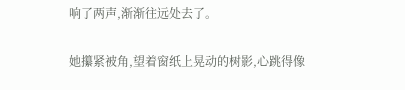响了两声,渐渐往远处去了。

她攥紧被角,望着窗纸上晃动的树影,心跳得像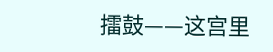擂鼓——这宫里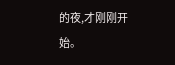的夜,才刚刚开始。